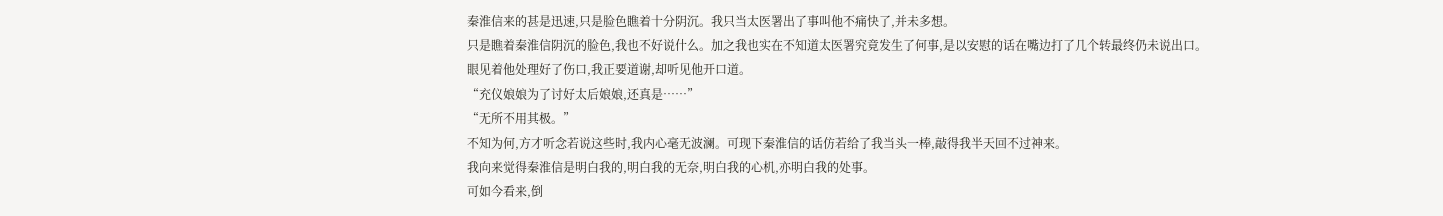秦淮信来的甚是迅速,只是脸色瞧着十分阴沉。我只当太医署出了事叫他不痛快了,并未多想。
只是瞧着秦淮信阴沉的脸色,我也不好说什么。加之我也实在不知道太医署究竟发生了何事,是以安慰的话在嘴边打了几个转最终仍未说出口。
眼见着他处理好了伤口,我正要道谢,却听见他开口道。
“充仪娘娘为了讨好太后娘娘,还真是……”
“无所不用其极。”
不知为何,方才听念若说这些时,我内心毫无波澜。可现下秦淮信的话仿若给了我当头一棒,敲得我半天回不过神来。
我向来觉得秦淮信是明白我的,明白我的无奈,明白我的心机,亦明白我的处事。
可如今看来,倒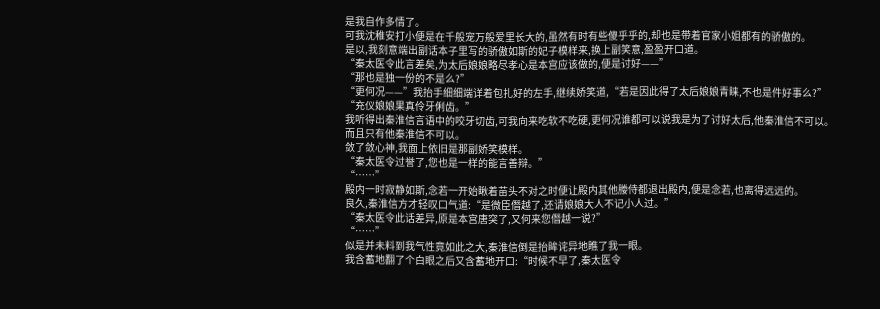是我自作多情了。
可我沈稚安打小便是在千般宠万般爱里长大的,虽然有时有些傻乎乎的,却也是带着官家小姐都有的骄傲的。
是以,我刻意端出副话本子里写的骄傲如斯的妃子模样来,换上副笑意,盈盈开口道。
“秦太医令此言差矣,为太后娘娘略尽孝心是本宫应该做的,便是讨好——”
“那也是独一份的不是么?”
“更何况——”我抬手细细端详着包扎好的左手,继续娇笑道,“若是因此得了太后娘娘青睐,不也是件好事么?”
“充仪娘娘果真伶牙俐齿。”
我听得出秦淮信言语中的咬牙切齿,可我向来吃软不吃硬,更何况谁都可以说我是为了讨好太后,他秦淮信不可以。
而且只有他秦淮信不可以。
敛了敛心神,我面上依旧是那副娇笑模样。
“秦太医令过誉了,您也是一样的能言善辩。”
“……”
殿内一时寂静如斯,念若一开始瞅着苗头不对之时便让殿内其他媵侍都退出殿内,便是念若,也离得远远的。
良久,秦淮信方才轻叹口气道:“是微臣僭越了,还请娘娘大人不记小人过。”
“秦太医令此话差异,原是本宫唐突了,又何来您僭越一说?”
“……”
似是并未料到我气性竟如此之大,秦淮信倒是抬眸诧异地瞧了我一眼。
我含蓄地翻了个白眼之后又含蓄地开口:“时候不早了,秦太医令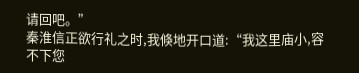请回吧。”
秦淮信正欲行礼之时,我倏地开口道:“我这里庙小,容不下您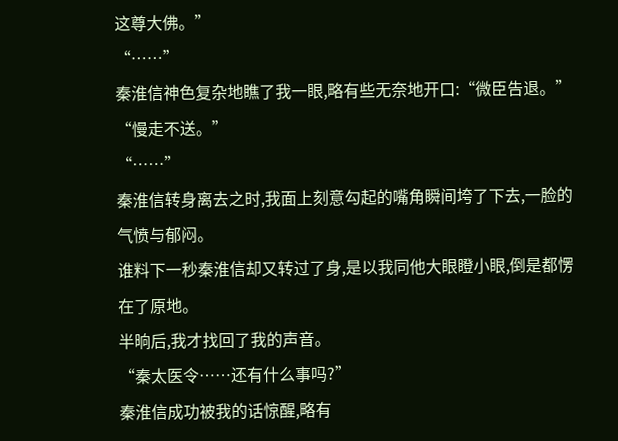这尊大佛。”
“……”
秦淮信神色复杂地瞧了我一眼,略有些无奈地开口:“微臣告退。”
“慢走不送。”
“……”
秦淮信转身离去之时,我面上刻意勾起的嘴角瞬间垮了下去,一脸的气愤与郁闷。
谁料下一秒秦淮信却又转过了身,是以我同他大眼瞪小眼,倒是都愣在了原地。
半晌后,我才找回了我的声音。
“秦太医令……还有什么事吗?”
秦淮信成功被我的话惊醒,略有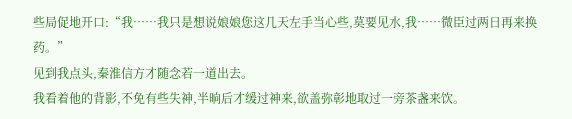些局促地开口:“我……我只是想说娘娘您这几天左手当心些,莫要见水,我……微臣过两日再来换药。”
见到我点头,秦淮信方才随念若一道出去。
我看着他的背影,不免有些失神,半晌后才缓过神来,欲盖弥彰地取过一旁茶盏来饮。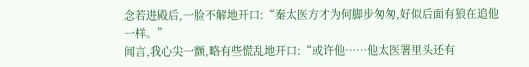念若进殿后,一脸不解地开口:“秦太医方才为何脚步匆匆,好似后面有狼在追他一样。”
闻言,我心尖一颤,略有些慌乱地开口:“或许他……他太医署里头还有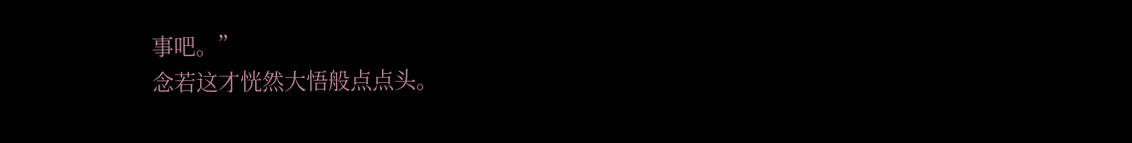事吧。”
念若这才恍然大悟般点点头。